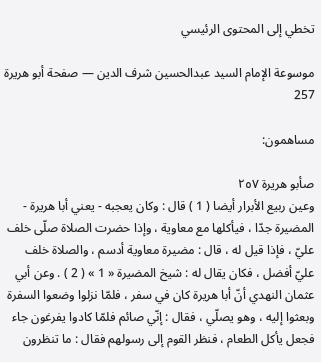تخطي إلى المحتوى الرئيسي

موسوعة الإمام السيد عبدالحسين شرف الدين — صفحة أبو هريرة 257

مساهمون:

صأبو هريرة ٢٥٧
وعين ربيع الأبرار أيضا ( 1 ) قال : وكان يعجبه - يعني أبا هريرة - المضيرة جدّا ، فيأكلها مع معاوية ، وإذا حضرت الصلاة صلّى خلف عليّ ، فإذا قيل له ، قال : مضيرة معاوية أدسم ، والصلاة خلف عليّ أفضل ، فكان يقال له : شيخ المضيرة « 1 » ( 2 ) . وعن أبي عثمان النهدي أنّ أبا هريرة كان في سفر ، فلمّا نزلوا وضعوا السفرة وبعثوا إليه ، وهو يصلّي ، فقال : إنّي صائم فلمّا كادوا يفرغون جاء فجعل يأكل الطعام ، فنظر القوم إلى رسولهم فقال : ما تنظرون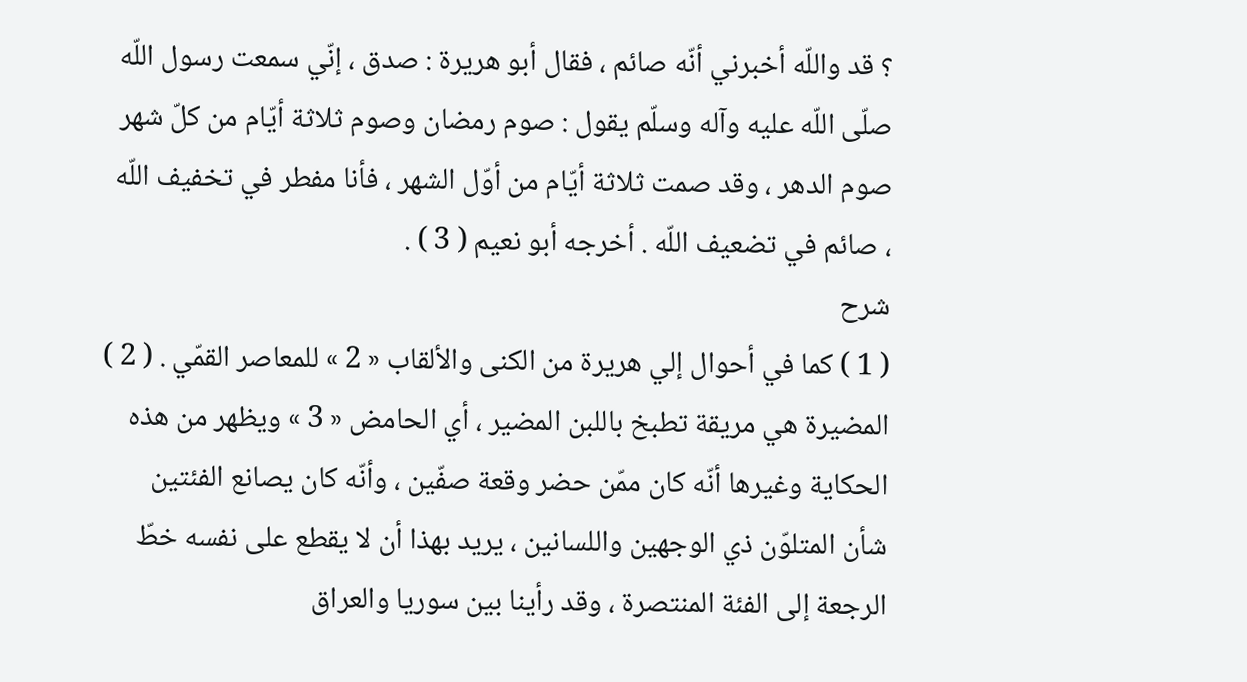؟ قد واللّه أخبرني أنّه صائم ، فقال أبو هريرة : صدق ، إنّي سمعت رسول اللّه صلّى اللّه عليه وآله وسلّم يقول : صوم رمضان وصوم ثلاثة أيّام من كلّ شهر صوم الدهر ، وقد صمت ثلاثة أيّام من أوّل الشهر ، فأنا مفطر في تخفيف اللّه ، صائم في تضعيف اللّه . أخرجه أبو نعيم ( 3 ) .
شرح
( 1 ) كما في أحوال إلي هريرة من الكنى والألقاب « 2 » للمعاصر القمّي . ( 2 ) المضيرة هي مريقة تطبخ باللبن المضير ، أي الحامض « 3 » ويظهر من هذه الحكاية وغيرها أنّه كان ممّن حضر وقعة صفّين ، وأنّه كان يصانع الفئتين شأن المتلوّن ذي الوجهين واللسانين ، يريد بهذا أن لا يقطع على نفسه خطّ الرجعة إلى الفئة المنتصرة ، وقد رأينا بين سوريا والعراق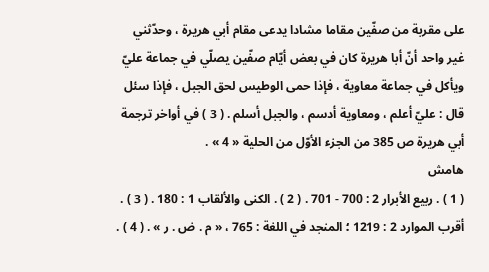على مقربة من صفّين مقاما مشادا يدعى مقام أبي هريرة ، وحدّثني غير واحد أنّ أبا هريرة كان في بعض أيّام صفّين يصلّي في جماعة عليّ ويأكل في جماعة معاوية ، فإذا حمى الوطيس لحق الجبل ، فإذا سئل قال : عليّ أعلم ، ومعاوية أدسم ، والجبل أسلم . ( 3 ) في أواخر ترجمة أبي هريرة ص 385 من الجزء الأوّل من الحلية « 4 » .
هامش
( 1 ) . ربيع الأبرار 2 : 700 - 701 . ( 2 ) . الكنى والألقاب 1 : 180 . ( 3 ) . أقرب الموارد 2 : 1219 ؛ المنجد في اللغة : 765 ، « م . ض . ر » . ( 4 ) .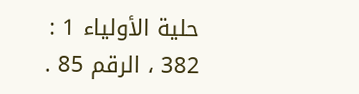حلية الأولياء 1 : 382 ، الرقم 85 .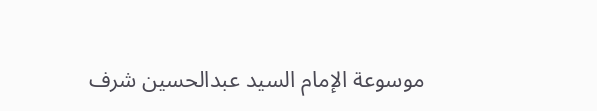موسوعة الإمام السيد عبدالحسين شرف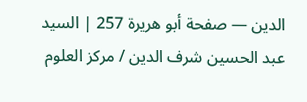الدين — صفحة أبو هريرة 257 | السيد عبد الحسين شرف الدين / مركز العلوم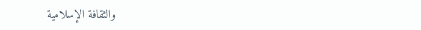والثقافة الإسلامية